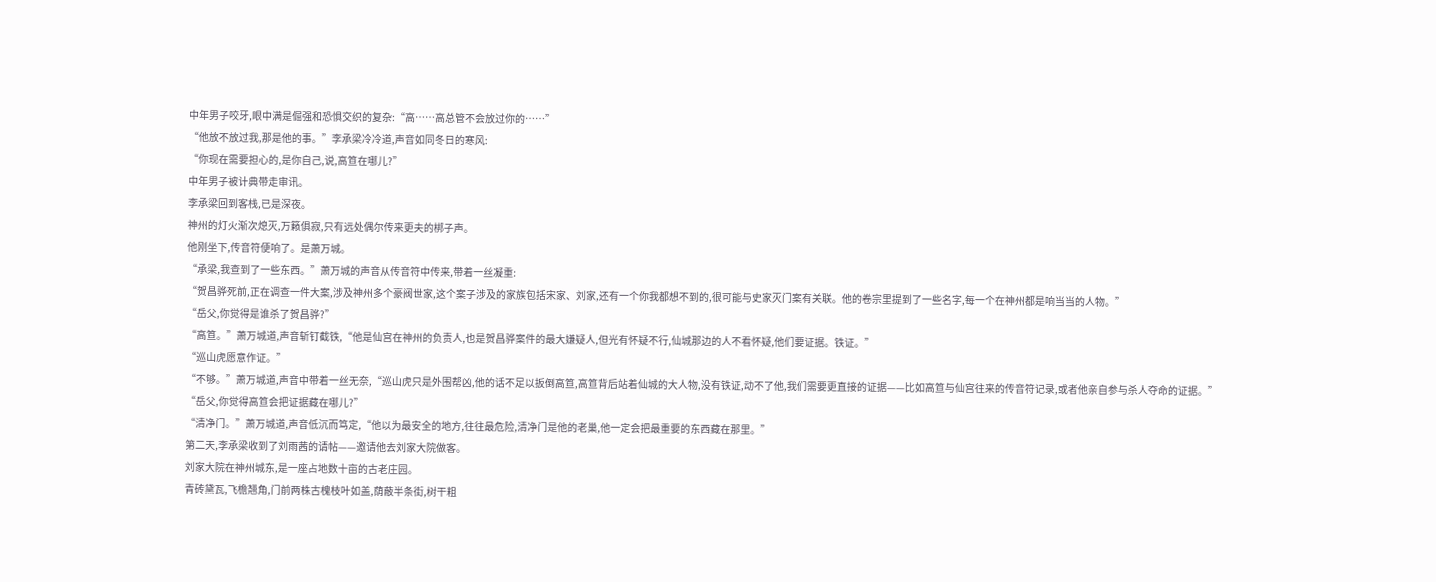中年男子咬牙,眼中满是倔强和恐惧交织的复杂:“高……高总管不会放过你的……”
“他放不放过我,那是他的事。”李承梁冷冷道,声音如同冬日的寒风:
“你现在需要担心的,是你自己,说,高笪在哪儿?”
中年男子被计典带走审讯。
李承梁回到客栈,已是深夜。
神州的灯火渐次熄灭,万籁俱寂,只有远处偶尔传来更夫的梆子声。
他刚坐下,传音符便响了。是萧万城。
“承梁,我查到了一些东西。”萧万城的声音从传音符中传来,带着一丝凝重:
“贺昌骅死前,正在调查一件大案,涉及神州多个豪阀世家,这个案子涉及的家族包括宋家、刘家,还有一个你我都想不到的,很可能与史家灭门案有关联。他的卷宗里提到了一些名字,每一个在神州都是响当当的人物。”
“岳父,你觉得是谁杀了贺昌骅?”
“高笪。”萧万城道,声音斩钉截铁,“他是仙宫在神州的负责人,也是贺昌骅案件的最大嫌疑人,但光有怀疑不行,仙城那边的人不看怀疑,他们要证据。铁证。”
“巡山虎愿意作证。”
“不够。”萧万城道,声音中带着一丝无奈,“巡山虎只是外围帮凶,他的话不足以扳倒高笪,高笪背后站着仙城的大人物,没有铁证,动不了他,我们需要更直接的证据——比如高笪与仙宫往来的传音符记录,或者他亲自参与杀人夺命的证据。”
“岳父,你觉得高笪会把证据藏在哪儿?”
“清净门。”萧万城道,声音低沉而笃定,“他以为最安全的地方,往往最危险,清净门是他的老巢,他一定会把最重要的东西藏在那里。”
第二天,李承梁收到了刘雨茜的请帖——邀请他去刘家大院做客。
刘家大院在神州城东,是一座占地数十亩的古老庄园。
青砖黛瓦,飞檐翘角,门前两株古槐枝叶如盖,荫蔽半条街,树干粗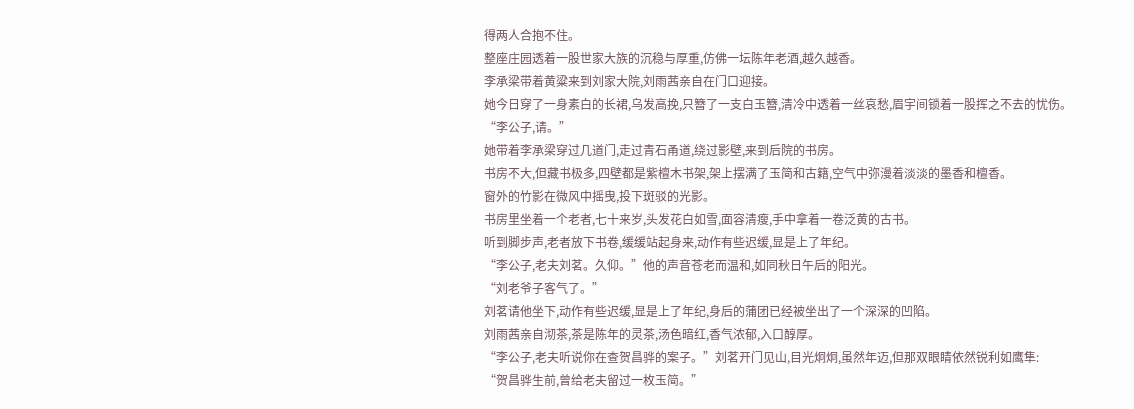得两人合抱不住。
整座庄园透着一股世家大族的沉稳与厚重,仿佛一坛陈年老酒,越久越香。
李承梁带着黄粱来到刘家大院,刘雨茜亲自在门口迎接。
她今日穿了一身素白的长裙,乌发高挽,只簪了一支白玉簪,清冷中透着一丝哀愁,眉宇间锁着一股挥之不去的忧伤。
“李公子,请。”
她带着李承梁穿过几道门,走过青石甬道,绕过影壁,来到后院的书房。
书房不大,但藏书极多,四壁都是紫檀木书架,架上摆满了玉简和古籍,空气中弥漫着淡淡的墨香和檀香。
窗外的竹影在微风中摇曳,投下斑驳的光影。
书房里坐着一个老者,七十来岁,头发花白如雪,面容清瘦,手中拿着一卷泛黄的古书。
听到脚步声,老者放下书卷,缓缓站起身来,动作有些迟缓,显是上了年纪。
“李公子,老夫刘茗。久仰。”他的声音苍老而温和,如同秋日午后的阳光。
“刘老爷子客气了。”
刘茗请他坐下,动作有些迟缓,显是上了年纪,身后的蒲团已经被坐出了一个深深的凹陷。
刘雨茜亲自沏茶,茶是陈年的灵茶,汤色暗红,香气浓郁,入口醇厚。
“李公子,老夫听说你在查贺昌骅的案子。”刘茗开门见山,目光炯炯,虽然年迈,但那双眼睛依然锐利如鹰隼:
“贺昌骅生前,曾给老夫留过一枚玉简。”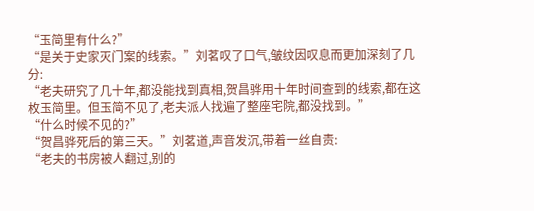“玉简里有什么?”
“是关于史家灭门案的线索。”刘茗叹了口气,皱纹因叹息而更加深刻了几分:
“老夫研究了几十年,都没能找到真相,贺昌骅用十年时间查到的线索,都在这枚玉简里。但玉简不见了,老夫派人找遍了整座宅院,都没找到。”
“什么时候不见的?”
“贺昌骅死后的第三天。”刘茗道,声音发沉,带着一丝自责:
“老夫的书房被人翻过,别的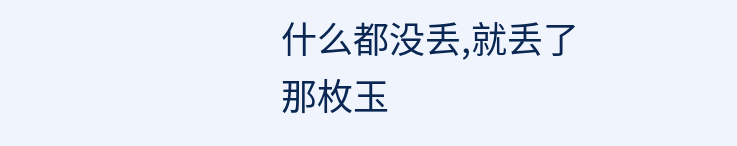什么都没丢,就丢了那枚玉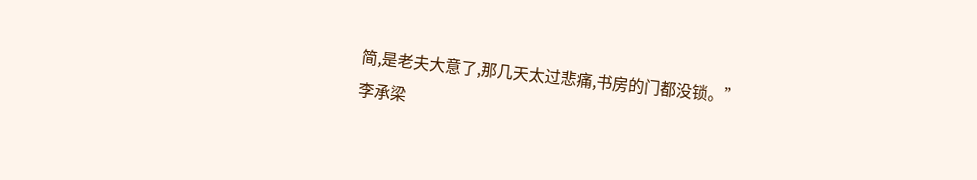简,是老夫大意了,那几天太过悲痛,书房的门都没锁。”
李承梁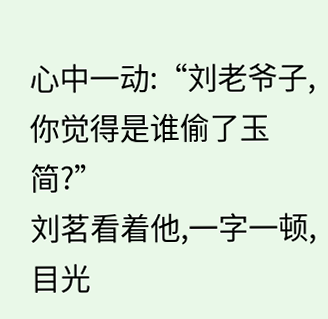心中一动:“刘老爷子,你觉得是谁偷了玉简?”
刘茗看着他,一字一顿,目光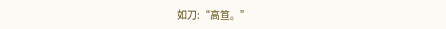如刀:“高笪。”